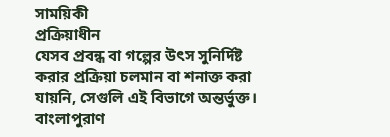সাময়িকী
প্রক্রিয়াধীন
যেসব প্রবন্ধ বা গল্পের উৎস সুনির্দিষ্ট করার প্রক্রিয়া চলমান বা শনাক্ত করা যায়নি, সেগুলি এই বিভাগে অন্তর্ভুক্ত। বাংলাপুরাণ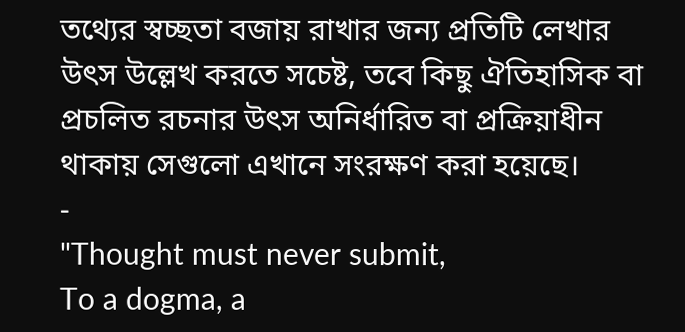তথ্যের স্বচ্ছতা বজায় রাখার জন্য প্রতিটি লেখার উৎস উল্লেখ করতে সচেষ্ট, তবে কিছু ঐতিহাসিক বা প্রচলিত রচনার উৎস অনির্ধারিত বা প্রক্রিয়াধীন থাকায় সেগুলো এখানে সংরক্ষণ করা হয়েছে।
-
"Thought must never submit,
To a dogma, a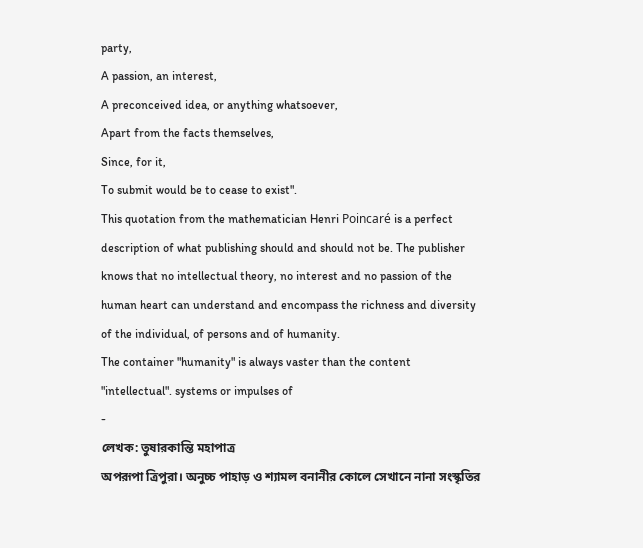party,
A passion, an interest,
A preconceived idea, or anything whatsoever,
Apart from the facts themselves,
Since, for it,
To submit would be to cease to exist".
This quotation from the mathematician Henri Poincaré is a perfect description of what publishing should and should not be. The publisher knows that no intellectual theory, no interest and no passion of the human heart can understand and encompass the richness and diversity of the individual, of persons and of humanity.
The container "humanity" is always vaster than the content "intellectual". systems or impulses of
-
লেখক: তুষারকান্তি মহাপাত্র
অপরূপা ত্রিপুরা। অনুচ্চ পাহাড় ও শ্যামল বনানীর কোলে সেখানে নানা সংস্কৃতির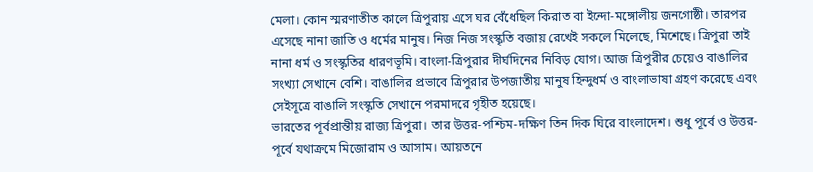মেলা। কোন স্মরণাতীত কালে ত্রিপুরায় এসে ঘর বেঁধেছিল কিরাত বা ইন্দো-মঙ্গোলীয় জনগোষ্ঠী। তারপর এসেছে নানা জাতি ও ধর্মের মানুষ। নিজ নিজ সংস্কৃতি বজায় রেখেই সকলে মিলেছে, মিশেছে। ত্রিপুরা তাই নানা ধর্ম ও সংস্কৃতির ধারণভূমি। বাংলা-ত্রিপুরার দীর্ঘদিনের নিবিড় যোগ। আজ ত্রিপুরীর চেয়েও বাঙালির সংখ্যা সেখানে বেশি। বাঙালির প্রভাবে ত্রিপুরার উপজাতীয় মানুষ হিন্দুধর্ম ও বাংলাভাষা গ্রহণ করেছে এবং সেইসূত্রে বাঙালি সংস্কৃতি সেখানে পরমাদরে গৃহীত হয়েছে।
ভারতের পূর্বপ্রান্তীয় রাজ্য ত্রিপুরা। তার উত্তর-পশ্চিম-দক্ষিণ তিন দিক ঘিরে বাংলাদেশ। শুধু পূর্বে ও উত্তর-পূর্বে যথাক্রমে মিজোরাম ও আসাম। আয়তনে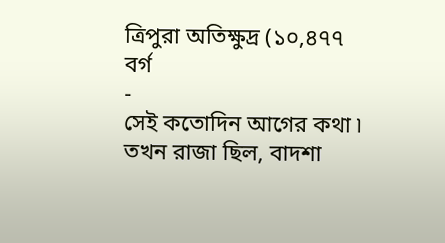ত্রিপুরা অতিক্ষুদ্র (১০,৪৭৭ বর্গ
-
সেই কতোদিন আগের কথা ৷
তখন রাজা ছিল, বাদশা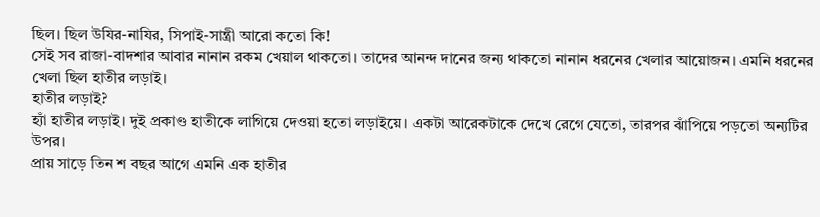ছিল। ছিল উযির-নাযির, সিপাই-সান্ত্ৰী আরো কতো কি!
সেই সব রাজা-বাদশার আবার নানান রকম খেয়াল থাকতো। তাদের আনন্দ দানের জন্য থাকতো নানান ধরনের খেলার আয়োজন। এমনি ধরনের খেলা ছিল হাতীর লড়াই।
হাতীর লড়াই?
হ্যাঁ হাতীর লড়াই। দুই প্রকাণ্ড হাতীকে লাগিয়ে দেওয়া হতো লড়াইয়ে। একটা আরেকটাকে দেখে রেগে যেতো, তারপর ঝাঁপিয়ে পড়তো অন্যটির উপর।
প্রায় সাড়ে তিন শ বছর আগে এমনি এক হাতীর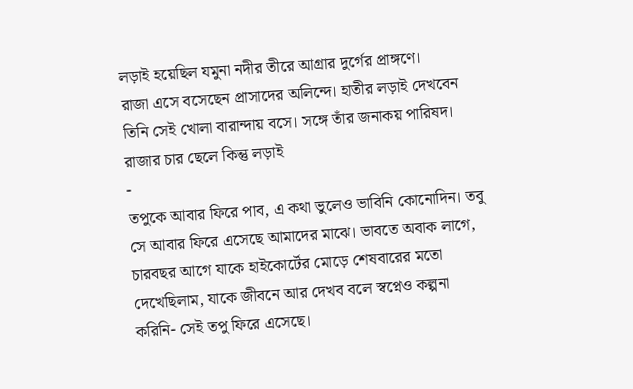লড়াই হয়েছিল যমুনা নদীর তীরে আগ্রার দুর্গের প্রাঙ্গণে।
রাজা এসে বসেছেন প্রাসাদের অলিন্দে। হাতীর লড়াই দেখবেন তিনি সেই খোলা বারান্দায় বসে। সঙ্গে তাঁর জনাকয় পারিষদ।
রাজার চার ছেলে কিন্তু লড়াই
-
তপুকে আবার ফিরে পাব, এ কথা ভুলেও ভাবিনি কোনোদিন। তবু সে আবার ফিরে এসেছে আমাদের মাঝে। ভাবতে অবাক লাগে, চারবছর আগে যাকে হাইকোর্টের মোড়ে শেষবারের মতো দেখেছিলাম, যাকে জীবনে আর দেখব বলে স্বপ্নেও কল্পনা করিনি- সেই তপু ফিরে এসেছে।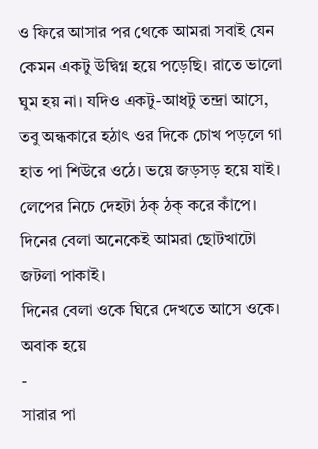ও ফিরে আসার পর থেকে আমরা সবাই যেন কেমন একটু উদ্বিগ্ন হয়ে পড়েছি। রাতে ভালো ঘুম হয় না। যদিও একটু-আধটু তন্দ্রা আসে, তবু অন্ধকারে হঠাৎ ওর দিকে চোখ পড়লে গা হাত পা শিউরে ওঠে। ভয়ে জড়সড় হয়ে যাই। লেপের নিচে দেহটা ঠক্ ঠক্ করে কাঁপে।
দিনের বেলা অনেকেই আমরা ছোটখাটো জটলা পাকাই।
দিনের বেলা ওকে ঘিরে দেখতে আসে ওকে। অবাক হয়ে
-
সারার পা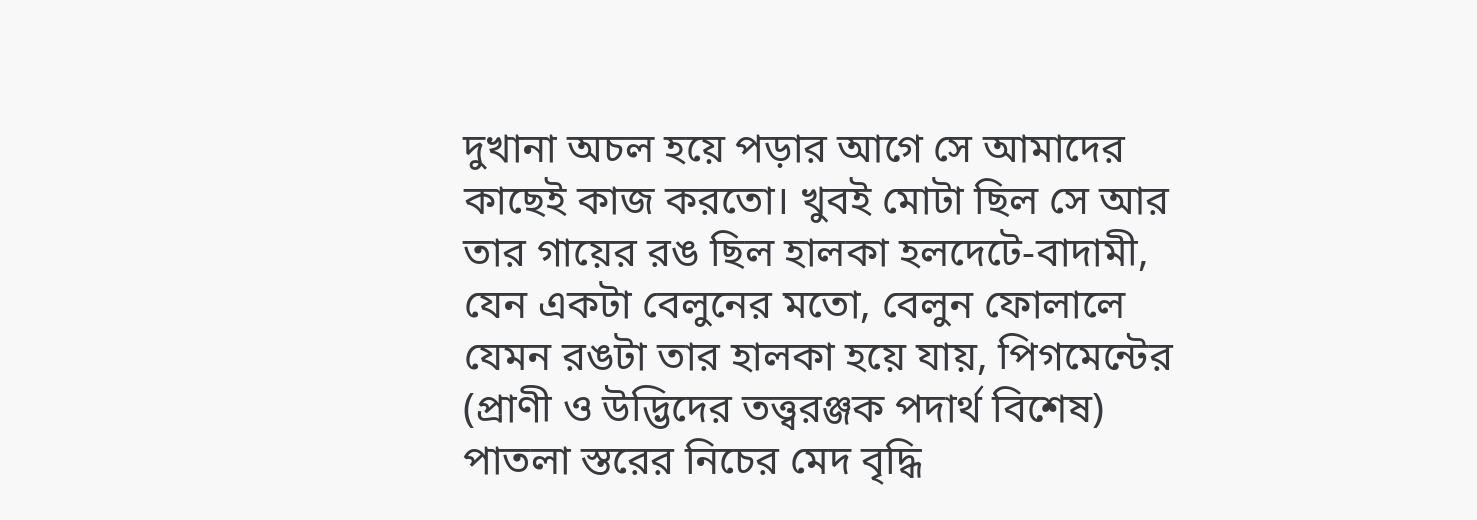দুখানা অচল হয়ে পড়ার আগে সে আমাদের কাছেই কাজ করতো। খুবই মোটা ছিল সে আর তার গায়ের রঙ ছিল হালকা হলদেটে-বাদামী, যেন একটা বেলুনের মতো, বেলুন ফোলালে যেমন রঙটা তার হালকা হয়ে যায়, পিগমেন্টের (প্রাণী ও উদ্ভিদের তত্ত্বরঞ্জক পদার্থ বিশেষ) পাতলা স্তরের নিচের মেদ বৃদ্ধি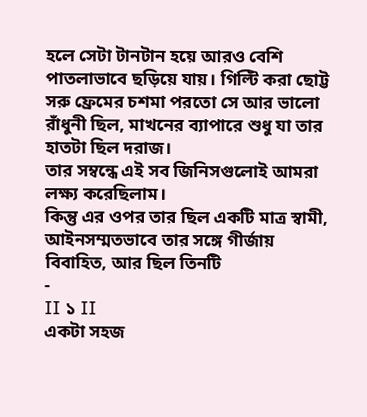হলে সেটা টানটান হয়ে আরও বেশি পাতলাভাবে ছড়িয়ে যায়। গিল্টি করা ছোট্ট সরু ফ্রেমের চশমা পরতো সে আর ভালো রাঁধুনী ছিল, মাখনের ব্যাপারে শুধু যা তার হাতটা ছিল দরাজ।
তার সম্বন্ধে এই সব জিনিসগুলোই আমরা লক্ষ্য করেছিলাম।
কিন্তু এর ওপর তার ছিল একটি মাত্র স্বামী, আইনসম্মতভাবে তার সঙ্গে গীর্জায় বিবাহিত, আর ছিল তিনটি
-
II ১ II
একটা সহজ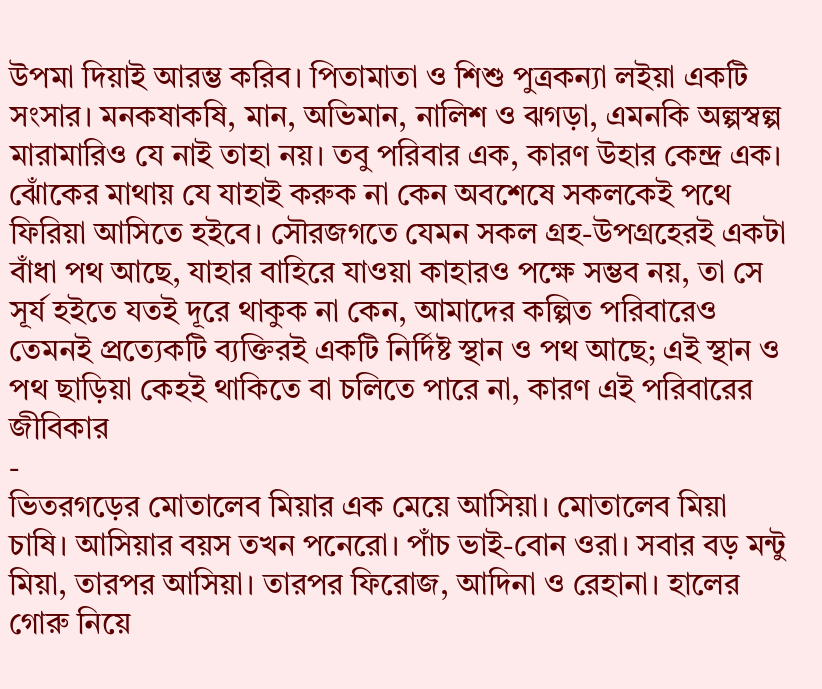উপমা দিয়াই আরম্ভ করিব। পিতামাতা ও শিশু পুত্রকন্যা লইয়া একটি সংসার। মনকষাকষি, মান, অভিমান, নালিশ ও ঝগড়া, এমনকি অল্পস্বল্প মারামারিও যে নাই তাহা নয়। তবু পরিবার এক, কারণ উহার কেন্দ্র এক। ঝোঁকের মাথায় যে যাহাই করুক না কেন অবশেষে সকলকেই পথে ফিরিয়া আসিতে হইবে। সৌরজগতে যেমন সকল গ্রহ-উপগ্রহেরই একটা বাঁধা পথ আছে, যাহার বাহিরে যাওয়া কাহারও পক্ষে সম্ভব নয়, তা সে সূর্য হইতে যতই দূরে থাকুক না কেন, আমাদের কল্পিত পরিবারেও তেমনই প্রত্যেকটি ব্যক্তিরই একটি নির্দিষ্ট স্থান ও পথ আছে; এই স্থান ও পথ ছাড়িয়া কেহই থাকিতে বা চলিতে পারে না, কারণ এই পরিবারের জীবিকার
-
ভিতরগড়ের মোতালেব মিয়ার এক মেয়ে আসিয়া। মোতালেব মিয়া চাষি। আসিয়ার বয়স তখন পনেরো। পাঁচ ভাই-বোন ওরা। সবার বড় মন্টু মিয়া, তারপর আসিয়া। তারপর ফিরোজ, আদিনা ও রেহানা। হালের গোরু নিয়ে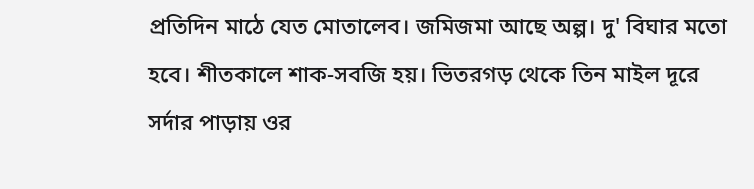প্রতিদিন মাঠে যেত মোতালেব। জমিজমা আছে অল্প। দু' বিঘার মতো হবে। শীতকালে শাক-সবজি হয়। ভিতরগড় থেকে তিন মাইল দূরে সর্দার পাড়ায় ওর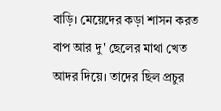বাড়ি। মেয়েদের কড়া শাসন করত বাপ আর দু' ছেলের মাথা খেত আদর দিয়ে। তাদের ছিল প্রচুর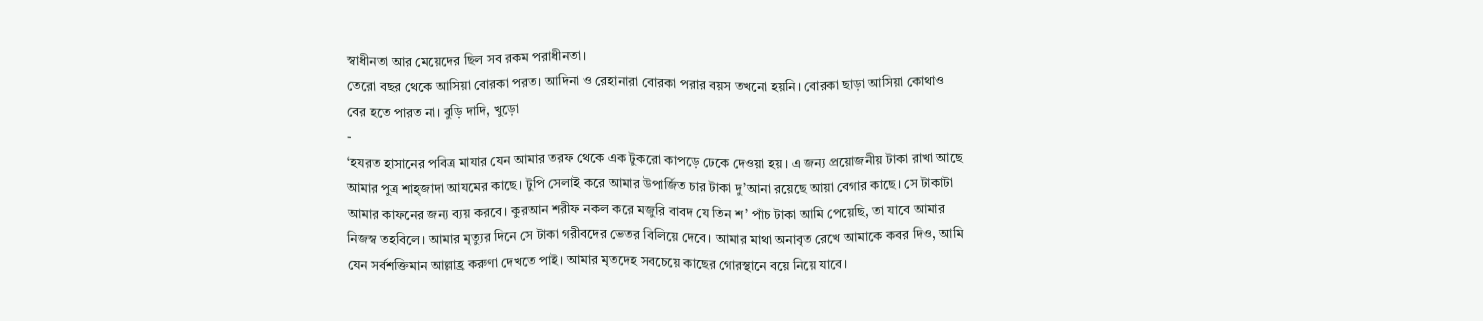স্বাধীনতা আর মেয়েদের ছিল সব রকম পরাধীনতা।
তেরো বছর থেকে আসিয়া বোরকা পরত। আদিনা ও রেহানারা বোরকা পরার বয়স তখনো হয়নি। বোরকা ছাড়া আসিয়া কোথাও বের হতে পারত না। বুড়ি দাদি, খুড়ো
-
‘হযরত হাসানের পবিত্র মাযার যেন আমার তরফ থেকে এক টুকরো কাপড়ে ঢেকে দেওয়া হয়। এ জন্য প্রয়োজনীয় টাকা রাখা আছে আমার পুত্র শাহ্জাদা আযমের কাছে। টুপি সেলাই করে আমার উপার্জিত চার টাকা দু’আনা রয়েছে আয়া বেগার কাছে। সে টাকাটা আমার কাফনের জন্য ব্যয় করবে। কুরআন শরীফ নকল করে মজুরি বাবদ যে তিন শ’ পাঁচ টাকা আমি পেয়েছি, তা যাবে আমার নিজস্ব তহবিলে। আমার মৃত্যুর দিনে সে টাকা গরীবদের ভেতর বিলিয়ে দেবে। আমার মাথা অনাবৃত রেখে আমাকে কবর দিও, আমি যেন সর্বশক্তিমান আল্লাহ্র করুণা দেখতে পাই। আমার মৃতদেহ সবচেয়ে কাছের গোরস্থানে বয়ে নিয়ে যাবে।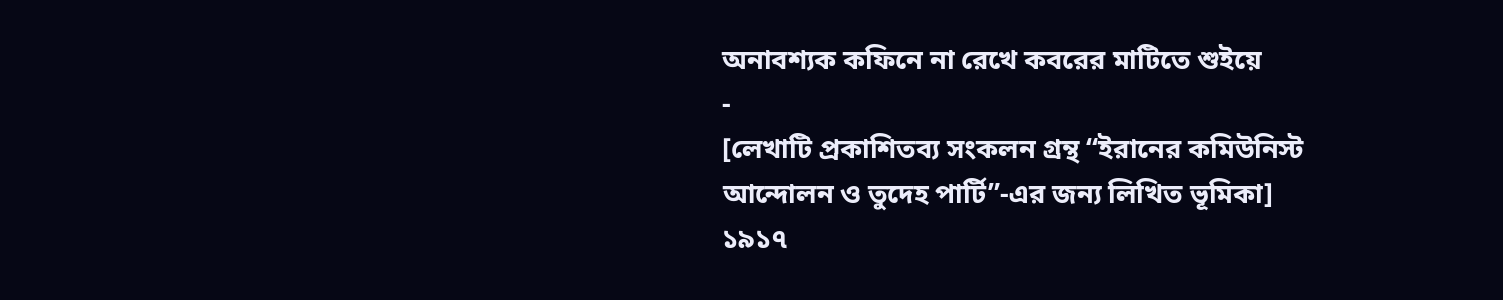অনাবশ্যক কফিনে না রেখে কবরের মাটিতে শুইয়ে
-
[লেখাটি প্রকাশিতব্য সংকলন গ্রন্থ “ইরানের কমিউনিস্ট আন্দোলন ও তুদেহ পার্টি”-এর জন্য লিখিত ভূমিকা]
১৯১৭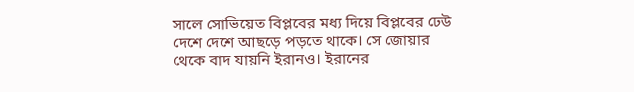সালে সোভিয়েত বিপ্লবের মধ্য দিয়ে বিপ্লবের ঢেউ দেশে দেশে আছড়ে পড়তে থাকে। সে জোয়ার থেকে বাদ যায়নি ইরানও। ইরানের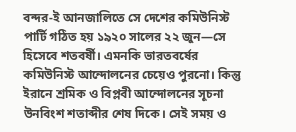বন্দর-ই আনজালিতে সে দেশের কমিউনিস্ট পার্টি গঠিত হয় ১৯২০ সালের ২২ জুন—সে হিসেবে শতবর্ষী। এমনকি ভারতবর্ষের কমিউনিস্ট আন্দোলনের চেয়েও পুরনো। কিন্তু ইরানে শ্রমিক ও বিপ্লবী আন্দোলনের সূচনা উনবিংশ শতাব্দীর শেষ দিকে। সেই সময় ও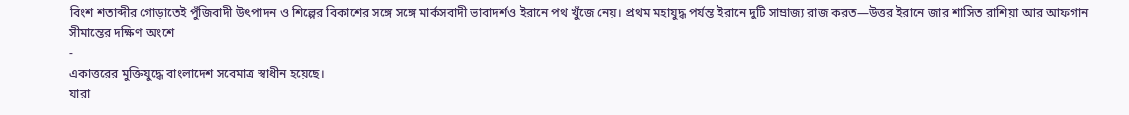বিংশ শতাব্দীর গোড়াতেই পুঁজিবাদী উৎপাদন ও শিল্পের বিকাশের সঙ্গে সঙ্গে মার্কসবাদী ভাবাদর্শও ইরানে পথ খুঁজে নেয়। প্রথম মহাযুদ্ধ পর্যন্ত ইরানে দুটি সাম্রাজ্য রাজ করত—উত্তর ইরানে জার শাসিত রাশিয়া আর আফগান সীমান্তের দক্ষিণ অংশে
-
একাত্তরের মুক্তিযুদ্ধে বাংলাদেশ সবেমাত্র স্বাধীন হয়েছে।
যারা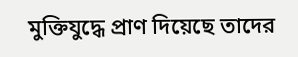মুক্তিযুদ্ধে প্রাণ দিয়েছে তাদের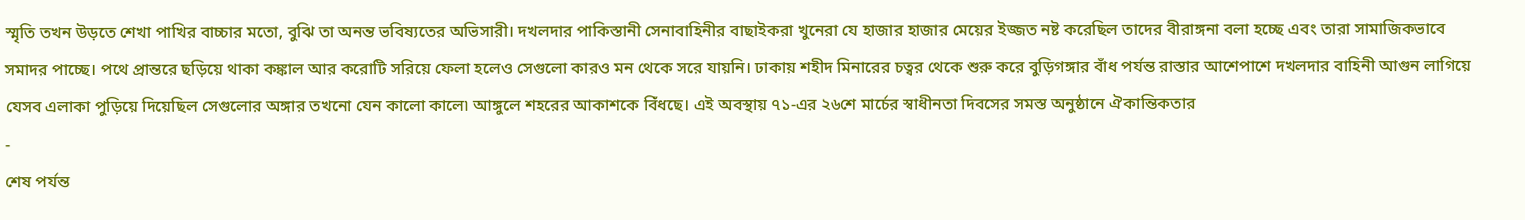স্মৃতি তখন উড়তে শেখা পাখির বাচ্চার মতো, বুঝি তা অনন্ত ভবিষ্যতের অভিসারী। দখলদার পাকিস্তানী সেনাবাহিনীর বাছাইকরা খুনেরা যে হাজার হাজার মেয়ের ইজ্জত নষ্ট করেছিল তাদের বীরাঙ্গনা বলা হচ্ছে এবং তারা সামাজিকভাবে সমাদর পাচ্ছে। পথে প্রান্তরে ছড়িয়ে থাকা কঙ্কাল আর করোটি সরিয়ে ফেলা হলেও সেগুলো কারও মন থেকে সরে যায়নি। ঢাকায় শহীদ মিনারের চত্বর থেকে শুরু করে বুড়িগঙ্গার বাঁধ পর্যন্ত রাস্তার আশেপাশে দখলদার বাহিনী আগুন লাগিয়ে যেসব এলাকা পুড়িয়ে দিয়েছিল সেগুলোর অঙ্গার তখনো যেন কালো কালে৷ আঙ্গুলে শহরের আকাশকে বিঁধছে। এই অবস্থায় ৭১-এর ২৬শে মার্চের স্বাধীনতা দিবসের সমস্ত অনুষ্ঠানে ঐকান্তিকতার
-
শেষ পর্যন্ত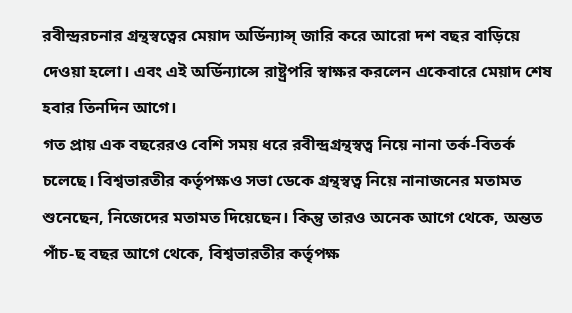রবীন্দ্ররচনার গ্রন্থস্বত্বের মেয়াদ অর্ডিন্যান্স্ জারি করে আরো দশ বছর বাড়িয়ে দেওয়া হলো। এবং এই অর্ডিন্যান্সে রাষ্ট্রপরি স্বাক্ষর করলেন একেবারে মেয়াদ শেষ হবার তিনদিন আগে।
গত প্রায় এক বছরেরও বেশি সময় ধরে রবীন্দ্রগ্রন্থস্বত্ব নিয়ে নানা তর্ক-বিতর্ক চলেছে। বিশ্বভারতীর কর্তৃপক্ষও সভা ডেকে গ্রন্থস্বত্ব নিয়ে নানাজনের মতামত শুনেছেন, নিজেদের মতামত দিয়েছেন। কিন্তু তারও অনেক আগে থেকে, অন্তত পাঁচ-ছ বছর আগে থেকে, বিশ্বভারতীর কর্তৃপক্ষ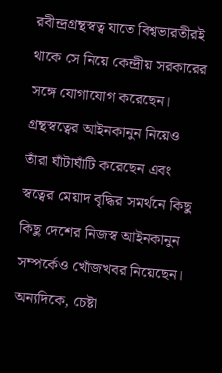রবীন্দ্রগ্রন্থস্বত্ব যাতে বিশ্বভারতীরই থাকে সে নিয়ে কেন্দ্রীয় সরকারের সঙ্গে যোগাযোগ করেছেন। গ্রন্থস্বত্বের আইনকানুন নিয়েও তাঁরা ঘাঁটাঘাঁটি করেছেন এবং স্বত্বের মেয়াদ বৃদ্ধির সমর্থনে কিছু কিছু দেশের নিজস্ব আইনকানুন সম্পর্কেও খোঁজখবর নিয়েছেন। অন্যদিকে, চেষ্টা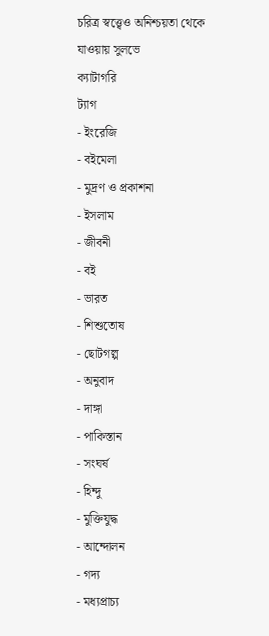চরিত্র স্বত্ত্বেও অনিশ্চয়তা থেকে যাওয়ায় সুলভে
ক্যাটাগরি
ট্যাগ
- ইংরেজি
- বইমেলা
- মুদ্রণ ও প্রকাশনা
- ইসলাম
- জীবনী
- বই
- ভারত
- শিশুতোষ
- ছোটগল্প
- অনুবাদ
- দাঙ্গা
- পাকিস্তান
- সংঘর্ষ
- হিন্দু
- মুক্তিযুদ্ধ
- আন্দোলন
- গদ্য
- মধ্যপ্রাচ্য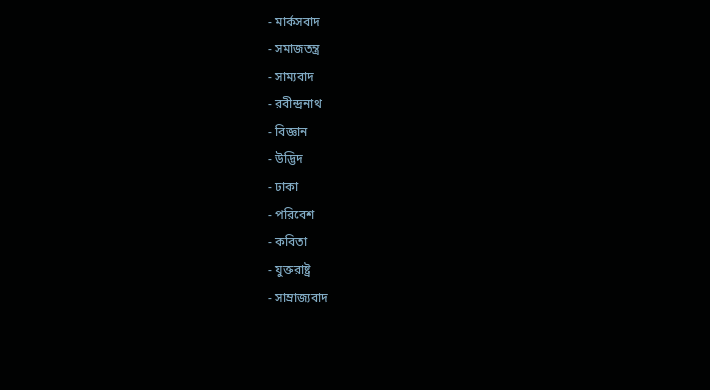- মার্কসবাদ
- সমাজতন্ত্র
- সাম্যবাদ
- রবীন্দ্রনাথ
- বিজ্ঞান
- উদ্ভিদ
- ঢাকা
- পরিবেশ
- কবিতা
- যুক্তরাষ্ট্র
- সাম্রাজ্যবাদ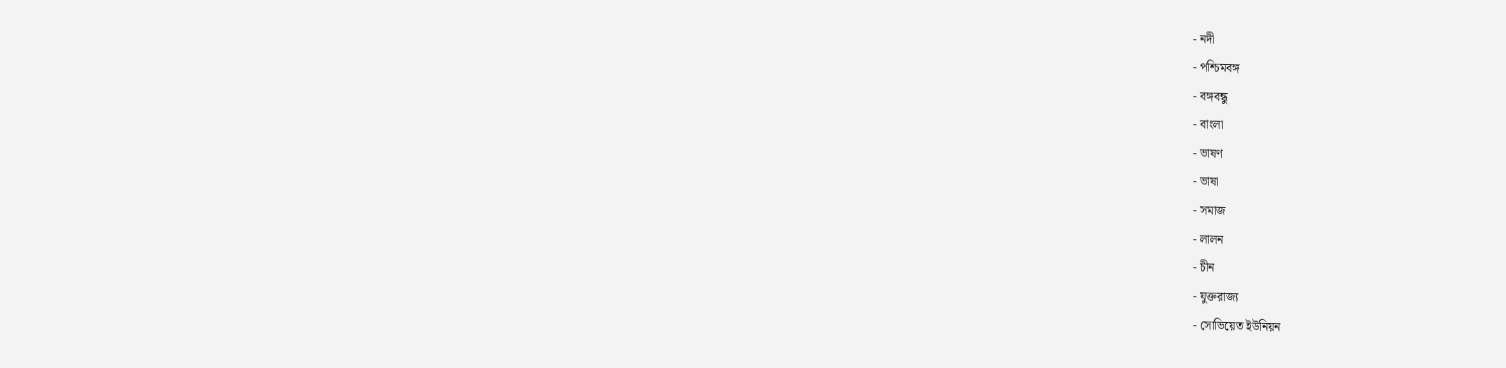- নদী
- পশ্চিমবঙ্গ
- বঙ্গবন্ধু
- বাংলা
- ভাষণ
- ভাষা
- সমাজ
- লালন
- চীন
- যুক্তরাজ্য
- সোভিয়েত ইউনিয়ন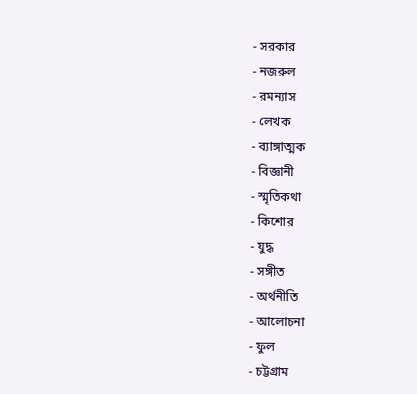- সরকার
- নজরুল
- রমন্যাস
- লেখক
- ব্যাঙ্গাত্মক
- বিজ্ঞানী
- স্মৃতিকথা
- কিশোর
- যুদ্ধ
- সঙ্গীত
- অর্থনীতি
- আলোচনা
- ফুল
- চট্টগ্রাম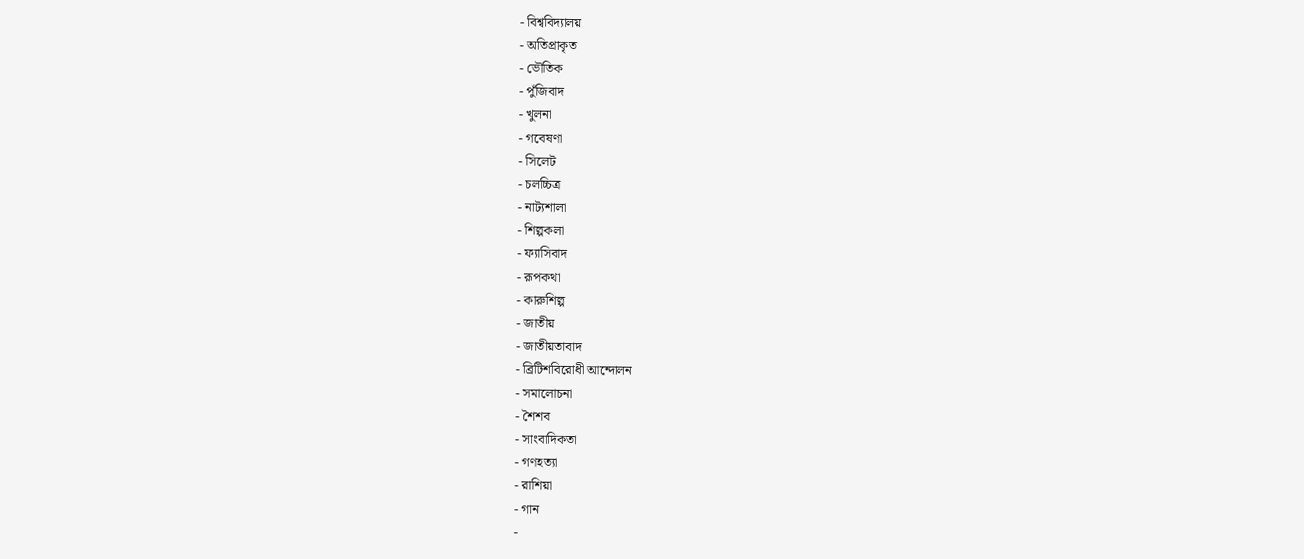- বিশ্ববিদ্যালয়
- অতিপ্রাকৃত
- ভৌতিক
- পুঁজিবাদ
- খুলনা
- গবেষণা
- সিলেট
- চলচ্চিত্র
- নাট্যশালা
- শিল্পকলা
- ফ্যাসিবাদ
- রূপকথা
- কারুশিল্প
- জাতীয়
- জাতীয়তাবাদ
- ব্রিটিশবিরোধী আন্দোলন
- সমালোচনা
- শৈশব
- সাংবাদিকতা
- গণহত্যা
- রাশিয়া
- গান
-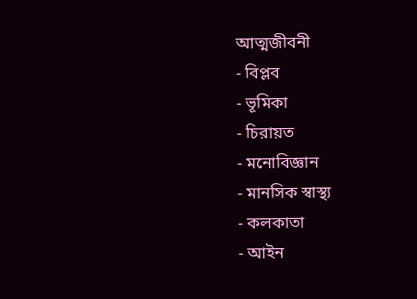আত্মজীবনী
- বিপ্লব
- ভূমিকা
- চিরায়ত
- মনোবিজ্ঞান
- মানসিক স্বাস্থ্য
- কলকাতা
- আইন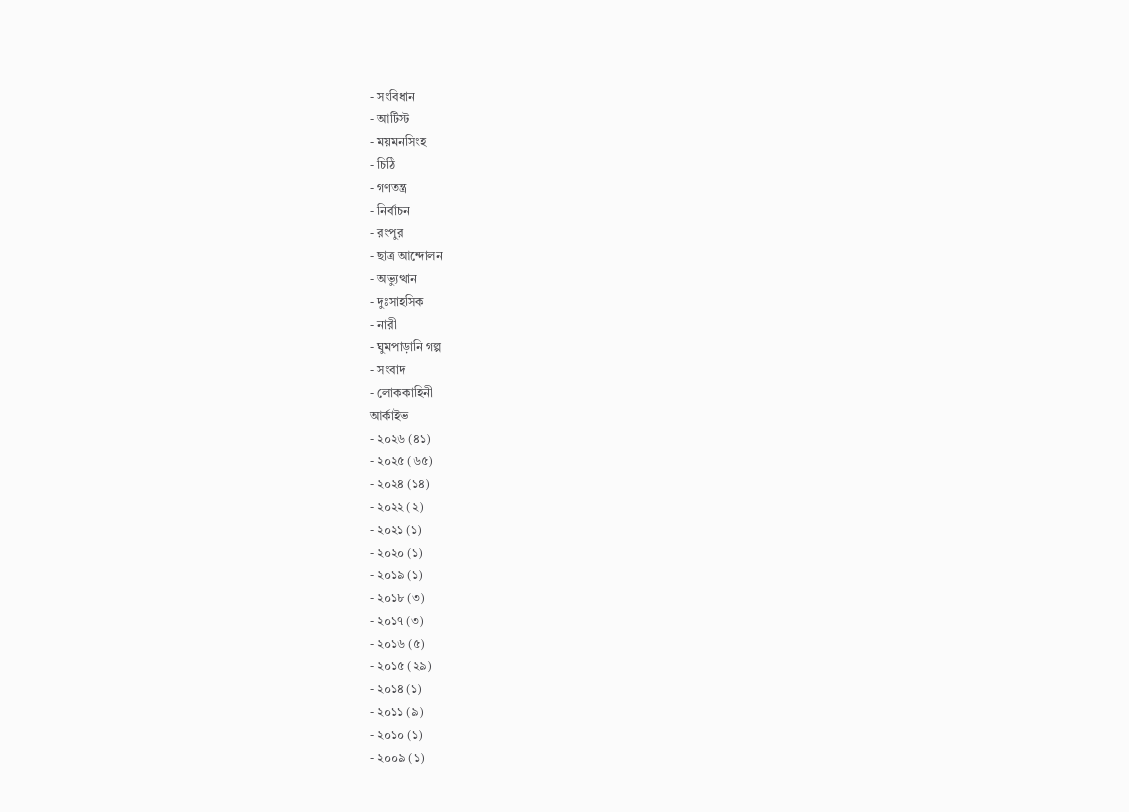- সংবিধান
- আর্টিস্ট
- ময়মনসিংহ
- চিঠি
- গণতন্ত্র
- নির্বাচন
- রংপুর
- ছাত্র আন্দোলন
- অভ্যুত্থান
- দুঃসাহসিক
- নারী
- ঘুমপাড়ানি গল্প
- সংবাদ
- লোককাহিনী
আর্কাইভ
- ২০২৬ (৪১)
- ২০২৫ (৬৫)
- ২০২৪ (১৪)
- ২০২২ (২)
- ২০২১ (১)
- ২০২০ (১)
- ২০১৯ (১)
- ২০১৮ (৩)
- ২০১৭ (৩)
- ২০১৬ (৫)
- ২০১৫ (২৯)
- ২০১৪ (১)
- ২০১১ (৯)
- ২০১০ (১)
- ২০০৯ (১)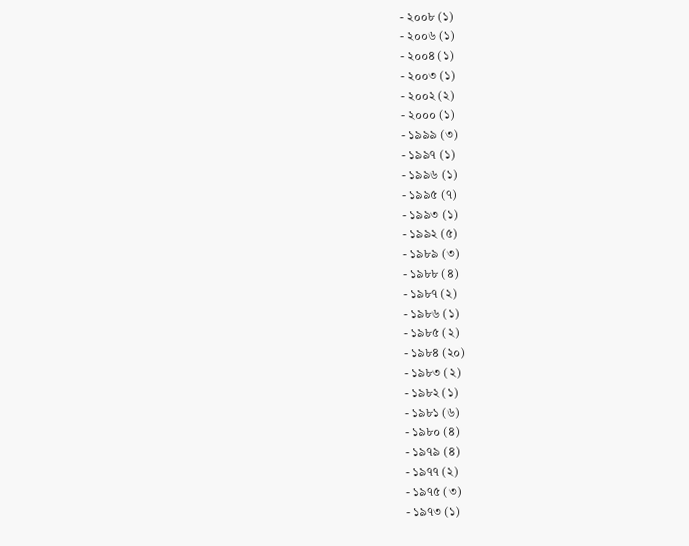- ২০০৮ (১)
- ২০০৬ (১)
- ২০০৪ (১)
- ২০০৩ (১)
- ২০০২ (২)
- ২০০০ (১)
- ১৯৯৯ (৩)
- ১৯৯৭ (১)
- ১৯৯৬ (১)
- ১৯৯৫ (৭)
- ১৯৯৩ (১)
- ১৯৯২ (৫)
- ১৯৮৯ (৩)
- ১৯৮৮ (৪)
- ১৯৮৭ (২)
- ১৯৮৬ (১)
- ১৯৮৫ (২)
- ১৯৮৪ (২০)
- ১৯৮৩ (২)
- ১৯৮২ (১)
- ১৯৮১ (৬)
- ১৯৮০ (৪)
- ১৯৭৯ (৪)
- ১৯৭৭ (২)
- ১৯৭৫ (৩)
- ১৯৭৩ (১)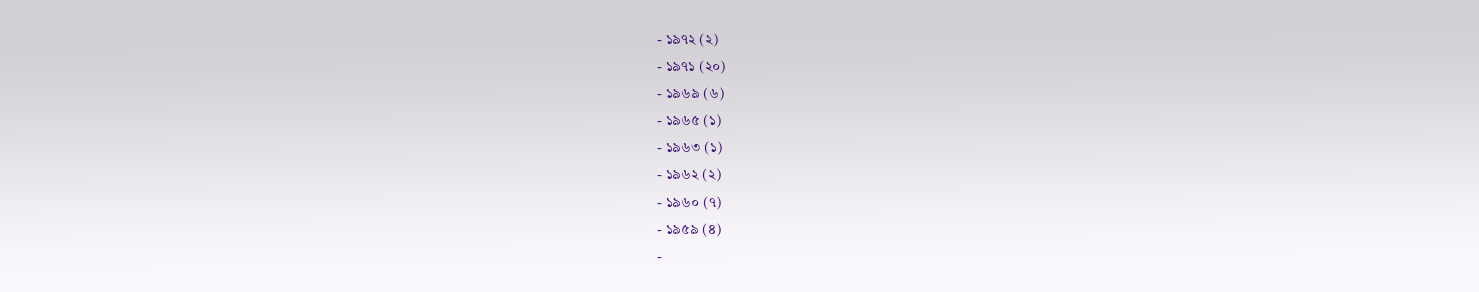- ১৯৭২ (২)
- ১৯৭১ (২০)
- ১৯৬৯ (৬)
- ১৯৬৫ (১)
- ১৯৬৩ (১)
- ১৯৬২ (২)
- ১৯৬০ (৭)
- ১৯৫৯ (৪)
-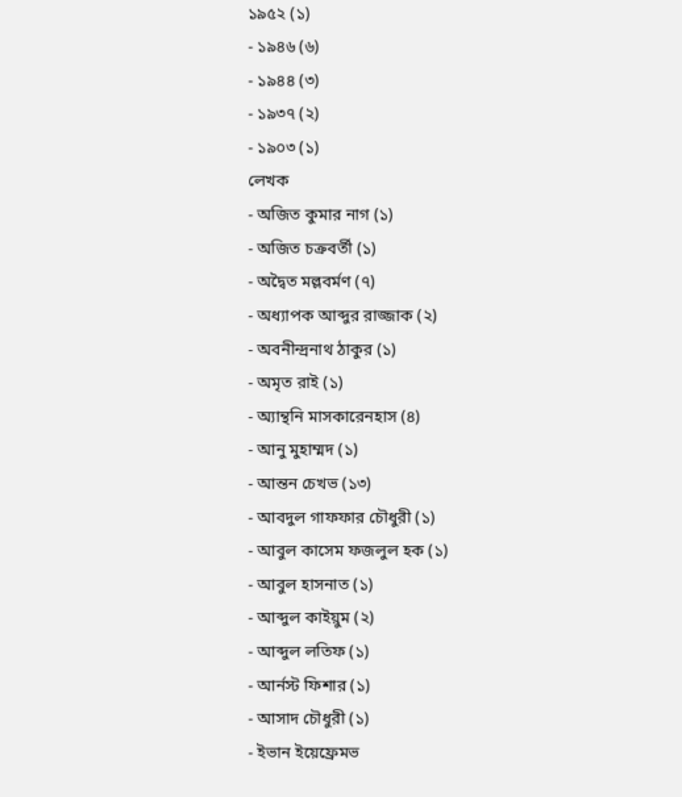১৯৫২ (১)
- ১৯৪৬ (৬)
- ১৯৪৪ (৩)
- ১৯৩৭ (২)
- ১৯০৩ (১)
লেখক
- অজিত কুমার নাগ (১)
- অজিত চক্রবর্তী (১)
- অদ্বৈত মল্লবর্মণ (৭)
- অধ্যাপক আব্দুর রাজ্জাক (২)
- অবনীন্দ্রনাথ ঠাকুর (১)
- অমৃত রাই (১)
- অ্যান্থনি মাসকারেনহাস (৪)
- আনু মুহাম্মদ (১)
- আন্তন চেখভ (১৩)
- আবদুল গাফফার চৌধুরী (১)
- আবুল কাসেম ফজলুল হক (১)
- আবুল হাসনাত (১)
- আব্দুল কাইয়ুম (২)
- আব্দুল লতিফ (১)
- আর্নস্ট ফিশার (১)
- আসাদ চৌধুরী (১)
- ইভান ইয়েফ্রেমভ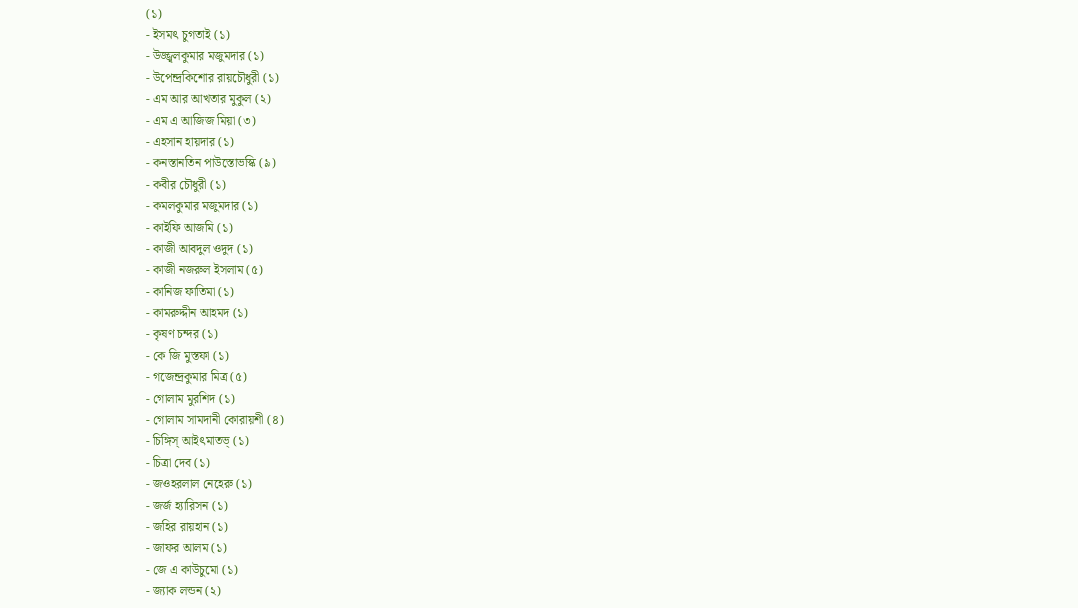(১)
- ইসমৎ চুগতাই (১)
- উজ্জ্বলকুমার মজুমদার (১)
- উপেন্দ্রকিশোর রায়চৌধুরী (১)
- এম আর আখতার মুকুল (২)
- এম এ আজিজ মিয়া (৩)
- এহসান হায়দার (১)
- কনস্তানতিন পাউস্তোভস্কি (৯)
- কবীর চৌধুরী (১)
- কমলকুমার মজুমদার (১)
- কাইফি আজমি (১)
- কাজী আবদুল ওদুদ (১)
- কাজী নজরুল ইসলাম (৫)
- কানিজ ফাতিমা (১)
- কামরুদ্দীন আহমদ (১)
- কৃষণ চন্দর (১)
- কে জি মুস্তফা (১)
- গজেন্দ্রকুমার মিত্র (৫)
- গোলাম মুরশিদ (১)
- গোলাম সামদানী কোরায়শী (৪)
- চিঙ্গিস্ আইৎমাতভ্ (১)
- চিত্রা দেব (১)
- জওহরলাল নেহেরু (১)
- জর্জ হ্যারিসন (১)
- জহির রায়হান (১)
- জাফর আলম (১)
- জে এ কাউচুমো (১)
- জ্যাক লন্ডন (২)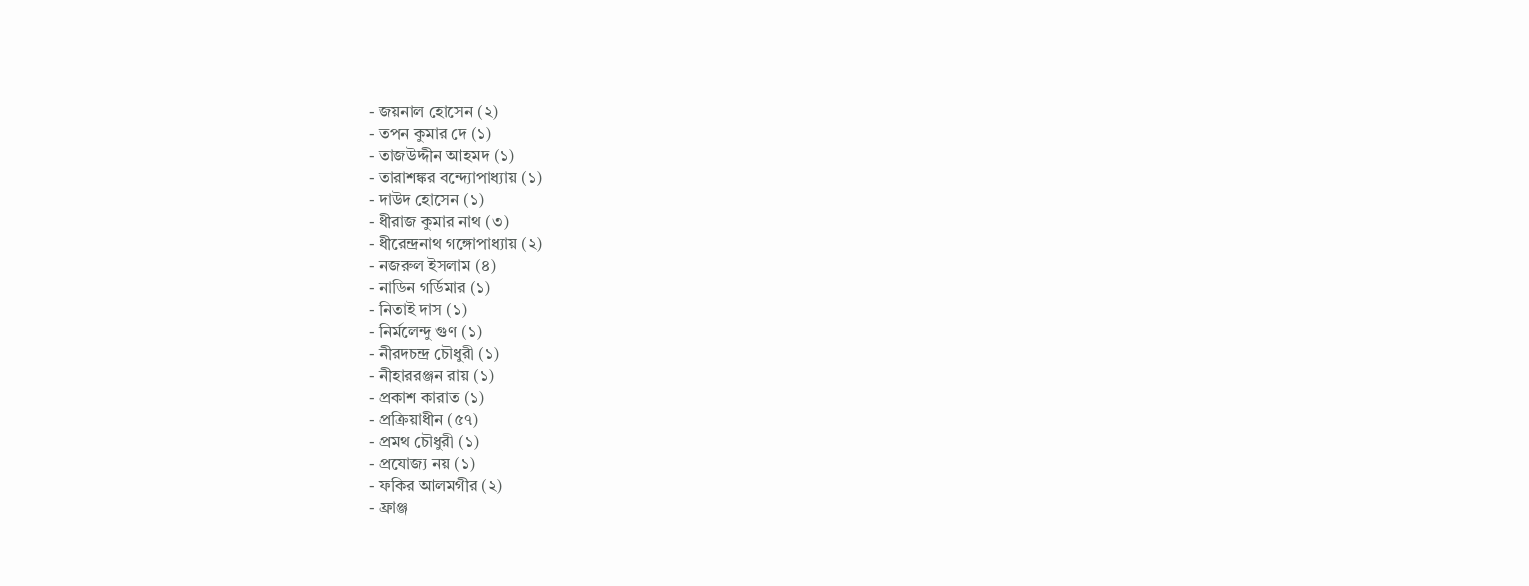- জয়নাল হোসেন (২)
- তপন কুমার দে (১)
- তাজউদ্দীন আহমদ (১)
- তারাশঙ্কর বন্দ্যোপাধ্যায় (১)
- দাউদ হোসেন (১)
- ধীরাজ কুমার নাথ (৩)
- ধীরেন্দ্রনাথ গঙ্গোপাধ্যায় (২)
- নজরুল ইসলাম (৪)
- নাডিন গর্ডিমার (১)
- নিতাই দাস (১)
- নির্মলেন্দু গুণ (১)
- নীরদচন্দ্র চৌধুরী (১)
- নীহাররঞ্জন রায় (১)
- প্রকাশ কারাত (১)
- প্রক্রিয়াধীন (৫৭)
- প্রমথ চৌধুরী (১)
- প্রযোজ্য নয় (১)
- ফকির আলমগীর (২)
- ফ্রাঞ্জ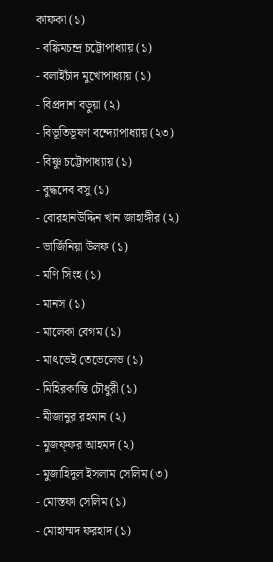কাফকা (১)
- বঙ্কিমচন্দ্র চট্টোপাধ্যায় (১)
- বলাইচাঁদ মুখোপাধ্যায় (১)
- বিপ্রদাশ বড়ুয়া (২)
- বিভূতিভূষণ বন্দ্যোপাধ্যায় (২৩)
- বিষ্ণু চট্টোপাধ্যায় (১)
- বুদ্ধদেব বসু (১)
- বোরহানউদ্দিন খান জাহাঙ্গীর (২)
- ভার্জিনিয়া উলফ (১)
- মণি সিংহ (১)
- মানস (১)
- মালেকা বেগম (১)
- মাৎভেই তেভেলেভ (১)
- মিহিরকান্তি চৌধুরী (১)
- মীজানুর রহমান (২)
- মুজফ্ফর আহমদ (২)
- মুজাহিদুল ইসলাম সেলিম (৩)
- মোস্তফা সেলিম (১)
- মোহাম্মদ ফরহাদ (১)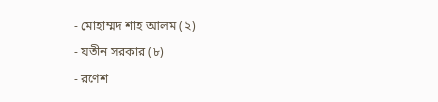- মোহাম্মদ শাহ আলম (২)
- যতীন সরকার (৮)
- রণেশ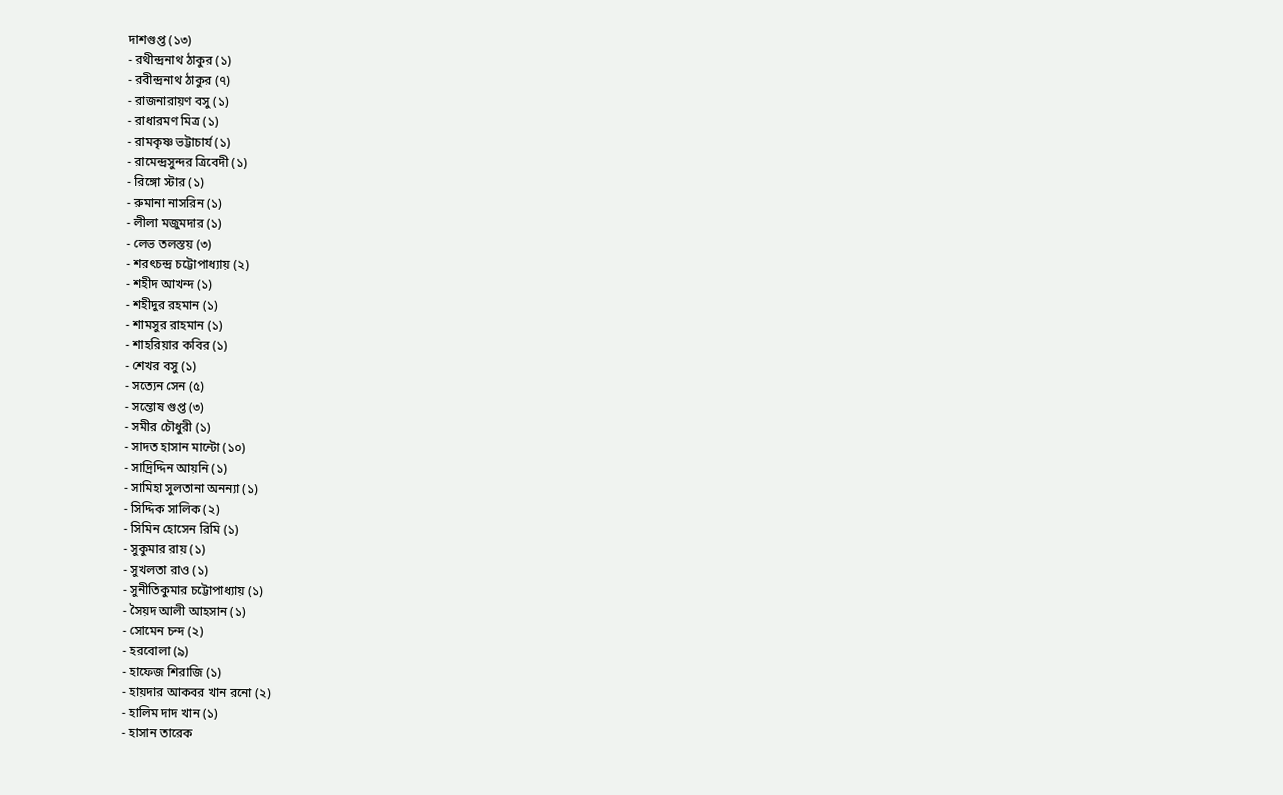দাশগুপ্ত (১৩)
- রথীন্দ্রনাথ ঠাকুর (১)
- রবীন্দ্রনাথ ঠাকুর (৭)
- রাজনারায়ণ বসু (১)
- রাধারমণ মিত্র (১)
- রামকৃষ্ণ ভট্টাচার্য (১)
- রামেন্দ্রসুন্দর ত্রিবেদী (১)
- রিঙ্গো স্টার (১)
- রুমানা নাসরিন (১)
- লীলা মজুমদার (১)
- লেভ তলস্তয় (৩)
- শরৎচন্দ্র চট্টোপাধ্যায় (২)
- শহীদ আখন্দ (১)
- শহীদুর রহমান (১)
- শামসুর রাহমান (১)
- শাহরিয়ার কবির (১)
- শেখর বসু (১)
- সত্যেন সেন (৫)
- সন্তোষ গুপ্ত (৩)
- সমীর চৌধুরী (১)
- সাদত হাসান মান্টো (১০)
- সাদ্রিদ্দিন আয়নি (১)
- সামিহা সুলতানা অনন্যা (১)
- সিদ্দিক সালিক (২)
- সিমিন হোসেন রিমি (১)
- সুকুমার রায় (১)
- সুখলতা রাও (১)
- সুনীতিকুমার চট্টোপাধ্যায় (১)
- সৈয়দ আলী আহসান (১)
- সোমেন চন্দ (২)
- হরবোলা (৯)
- হাফেজ শিরাজি (১)
- হায়দার আকবর খান রনো (২)
- হালিম দাদ খান (১)
- হাসান তারেক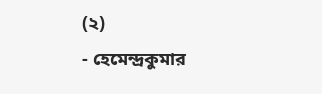(২)
- হেমেন্দ্রকুমার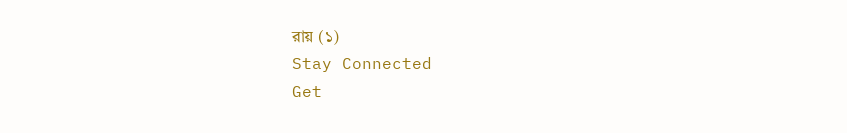রায় (১)
Stay Connected
Get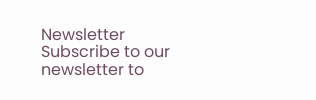Newsletter
Subscribe to our newsletter to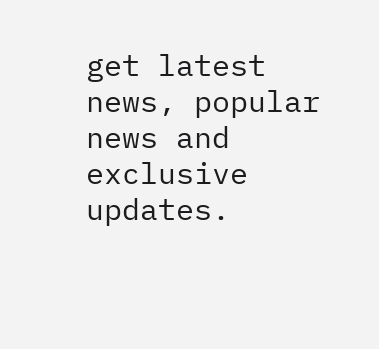get latest news, popular news and exclusive updates.